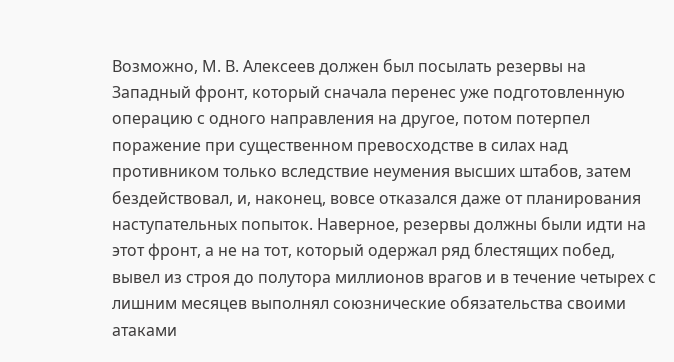Возможно, М. В. Алексеев должен был посылать резервы на Западный фронт, который сначала перенес уже подготовленную операцию с одного направления на другое, потом потерпел поражение при существенном превосходстве в силах над противником только вследствие неумения высших штабов, затем бездействовал, и, наконец, вовсе отказался даже от планирования наступательных попыток. Наверное, резервы должны были идти на этот фронт, а не на тот, который одержал ряд блестящих побед, вывел из строя до полутора миллионов врагов и в течение четырех с лишним месяцев выполнял союзнические обязательства своими атаками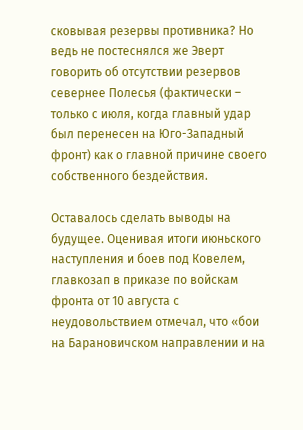сковывая резервы противника? Но ведь не постеснялся же Эверт говорить об отсутствии резервов севернее Полесья (фактически – только с июля, когда главный удар был перенесен на Юго-Западный фронт) как о главной причине своего собственного бездействия.

Оставалось сделать выводы на будущее. Оценивая итоги июньского наступления и боев под Ковелем, главкозап в приказе по войскам фронта от 10 августа с неудовольствием отмечал, что «бои на Барановичском направлении и на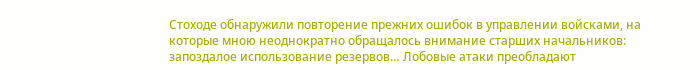Стоходе обнаружили повторение прежних ошибок в управлении войсками, на которые мною неоднократно обращалось внимание старших начальников: запоздалое использование резервов… Лобовые атаки преобладают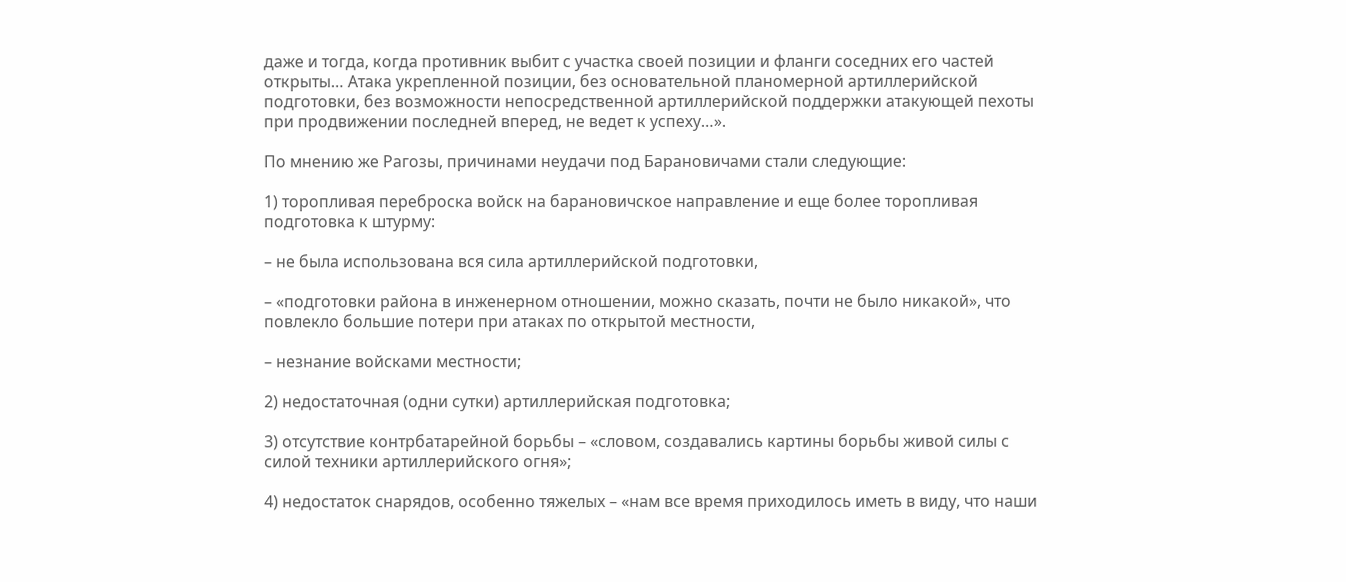даже и тогда, когда противник выбит с участка своей позиции и фланги соседних его частей открыты… Атака укрепленной позиции, без основательной планомерной артиллерийской подготовки, без возможности непосредственной артиллерийской поддержки атакующей пехоты при продвижении последней вперед, не ведет к успеху…».

По мнению же Рагозы, причинами неудачи под Барановичами стали следующие:

1) торопливая переброска войск на барановичское направление и еще более торопливая подготовка к штурму:

– не была использована вся сила артиллерийской подготовки,

– «подготовки района в инженерном отношении, можно сказать, почти не было никакой», что повлекло большие потери при атаках по открытой местности,

– незнание войсками местности;

2) недостаточная (одни сутки) артиллерийская подготовка;

3) отсутствие контрбатарейной борьбы – «словом, создавались картины борьбы живой силы с силой техники артиллерийского огня»;

4) недостаток снарядов, особенно тяжелых – «нам все время приходилось иметь в виду, что наши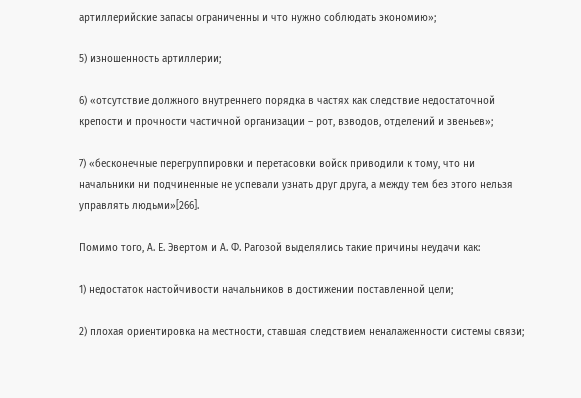артиллерийские запасы ограниченны и что нужно соблюдать экономию»;

5) изношенность артиллерии;

6) «отсутствие должного внутреннего порядка в частях как следствие недостаточной крепости и прочности частичной организации – рот, взводов, отделений и звеньев»;

7) «бесконечные перегруппировки и перетасовки войск приводили к тому, что ни начальники ни подчиненные не успевали узнать друг друга, а между тем без этого нельзя управлять людьми»[266].

Помимо того, А. Е. Эвертом и А. Ф. Рагозой выделялись такие причины неудачи как:

1) недостаток настойчивости начальников в достижении поставленной цели;

2) плохая ориентировка на местности, ставшая следствием неналаженности системы связи;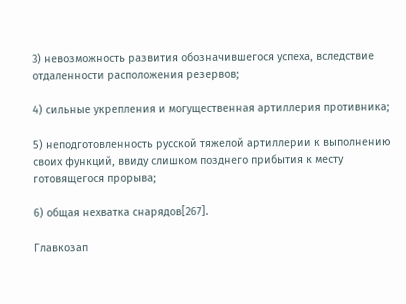3) невозможность развития обозначившегося успеха, вследствие отдаленности расположения резервов;

4) сильные укрепления и могущественная артиллерия противника;

5) неподготовленность русской тяжелой артиллерии к выполнению своих функций, ввиду слишком позднего прибытия к месту готовящегося прорыва;

6) общая нехватка снарядов[267].

Главкозап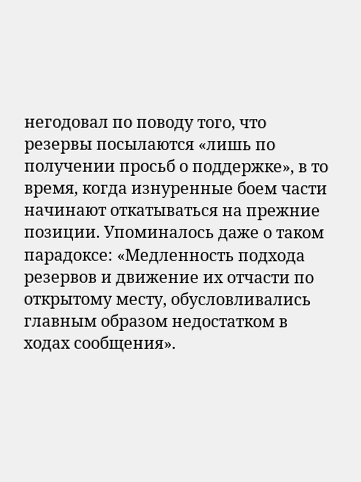негодовал по поводу того, что резервы посылаются «лишь по получении просьб о поддержке», в то время, когда изнуренные боем части начинают откатываться на прежние позиции. Упоминалось даже о таком парадоксе: «Медленность подхода резервов и движение их отчасти по открытому месту, обусловливались главным образом недостатком в ходах сообщения».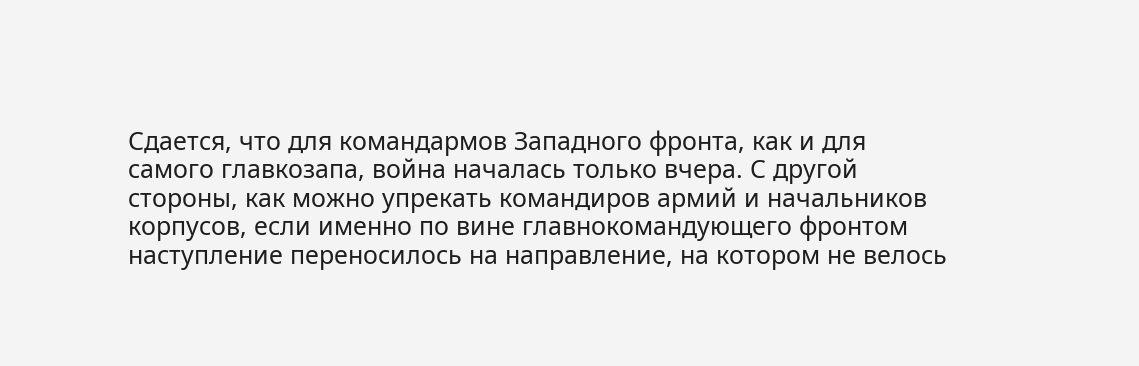Сдается, что для командармов Западного фронта, как и для самого главкозапа, война началась только вчера. С другой стороны, как можно упрекать командиров армий и начальников корпусов, если именно по вине главнокомандующего фронтом наступление переносилось на направление, на котором не велось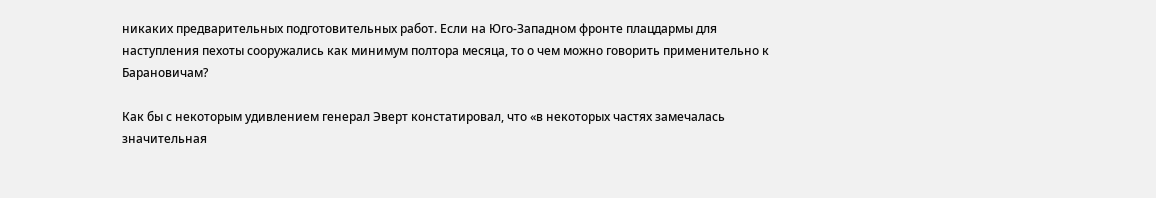никаких предварительных подготовительных работ. Если на Юго-Западном фронте плацдармы для наступления пехоты сооружались как минимум полтора месяца, то о чем можно говорить применительно к Барановичам?

Как бы с некоторым удивлением генерал Эверт констатировал, что «в некоторых частях замечалась значительная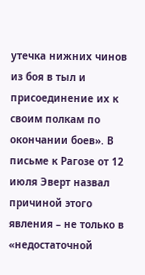утечка нижних чинов из боя в тыл и присоединение их к своим полкам по окончании боев». В письме к Рагозе от 12 июля Эверт назвал причиной этого явления – не только в «недостаточной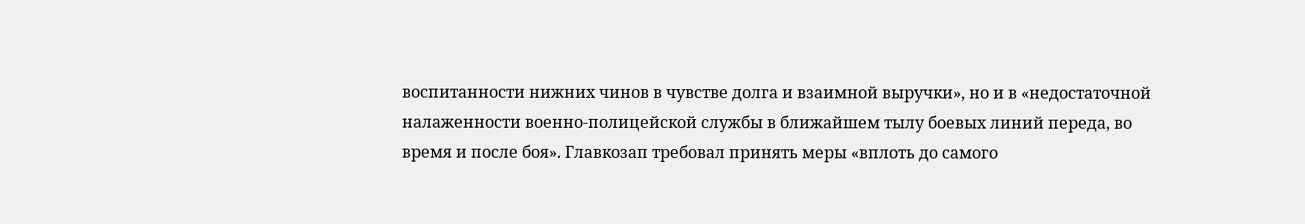воспитанности нижних чинов в чувстве долга и взаимной выручки», но и в «недостаточной налаженности военно-полицейской службы в ближайшем тылу боевых линий переда, во время и после боя». Главкозап требовал принять меры «вплоть до самого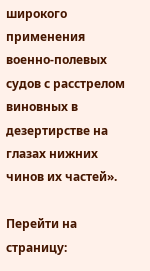широкого применения военно-полевых судов с расстрелом виновных в дезертирстве на глазах нижних чинов их частей».

Перейти на страницу: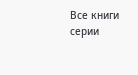Все книги серии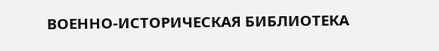ВОЕННО-ИСТОРИЧЕСКАЯ БИБЛИОТЕКА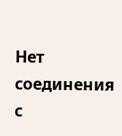Нет соединения с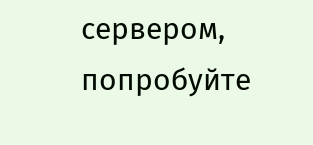сервером, попробуйте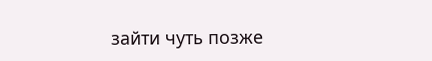зайти чуть позже